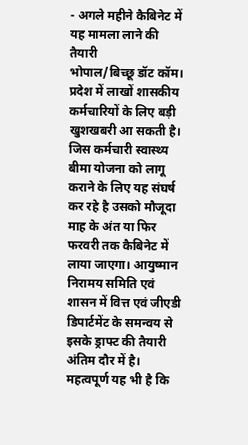- अगले महीने कैबिनेट में यह मामला लाने की तैयारी
भोपाल/बिच्छू डॉट कॉम। प्रदेश में लाखों शासकीय कर्मचारियों के लिए बड़ी खुशखबरी आ सकती है। जिस कर्मचारी स्वास्थ्य बीमा योजना को लागू कराने के लिए यह संघर्ष कर रहे है उसको मौजूदा माह के अंत या फिर फरवरी तक कैबिनेट में लाया जाएगा। आयुष्मान निरामय समिति एवं शासन में वित्त एवं जीएडी डिपार्टमेंट के समन्वय से इसके ड्राफ्ट की तैयारी अंतिम दौर में है। महत्वपूर्ण यह भी है कि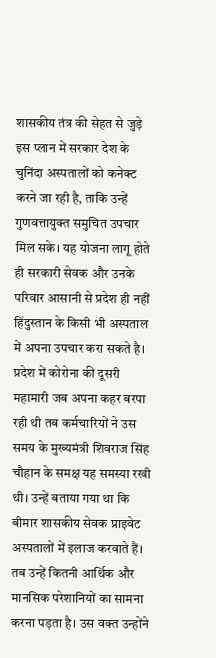शासकीय तंत्र की सेहत से जुड़े इस प्लान में सरकार देश के चुनिंदा अस्पतालों को कनेक्ट करने जा रही है, ताकि उन्हें गुणवत्तायुक्त समुचित उपचार मिल सके। यह योजना लागू होते ही सरकारी सेवक और उनके परिवार आसानी से प्रदेश ही नहीं हिंदुस्तान के किसी भी अस्पताल में अपना उपचार करा सकते है। प्रदेश में कोरोना की दूसरी महामारी जब अपना कहर बरपा रही थी तब कर्मचारियों ने उस समय के मुख्यमंत्री शिवराज सिंह चौहान के समक्ष यह समस्या रखी थी। उन्हें बताया गया था कि बीमार शासकीय सेवक प्राइवेट अस्पतालों में इलाज करवाते हैं। तब उन्हें कितनी आर्थिक और मानसिक परेशानियों का सामना करना पड़ता है। उस वक्त उन्होंने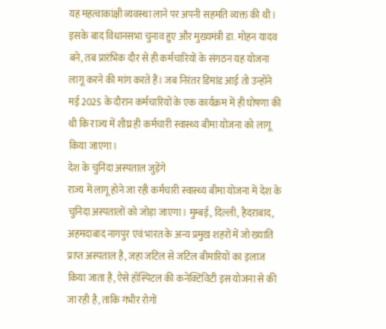यह महत्वाकांक्षी व्यवस्था लाने पर अपनी सहमति व्यक्त की थी। इसके बाद विधानसभा चुनाव हुए और मुख्यमंत्री डा. मोहन यादव बने, तब प्रारंभिक दौर से ही कर्मचारियों के संगठन यह योजना लागू करने की मांग करते हैं। जब निरंतर डिमांड आई तो उन्होंने मई 2025 के दौरान कर्मचारियों के एक कार्यक्रम में ही घोषणा की थी कि राज्य में शीघ्र ही कर्मचारी स्वास्थ्य बीमा योजना को लागू किया जाएगा।
देश के चुनिंदा अस्पताल जुड़ेंगे
राज्य में लागू होने जा रही कर्मचारी स्वास्थ्य बीमा योजना में देश के चुनिदा अस्पतालों को जोड़ा जाएगा। मुम्बई, दिल्ली, हैदराबाद, अहमदाबाद नागपुर एवं भारत के अन्य प्रमुख शहरों में जो ख्याति प्राप्त अस्पताल है, जहा जटिल से जटिल बीमारियों का इलाज किया जाता है, ऐसे हॉस्पिटल की कनेक्टिविटी इस योजना से की जा रही है, ताकि गंभीर रोगों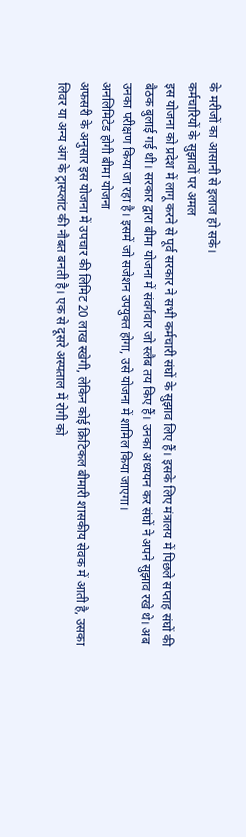के मरीजों का आसानी से इलाज हो सके।
कर्मचारियों के सुझावों पर अमल
इस योजना को प्रदेश में लागू करने से पूर्व सरकार ने सभी कर्मचारी संघों के सुझाव लिए हैं। इसके लिए मंत्रालय में पिछले सप्ताह संघों की बैठक बुलाई गई थी। सरकार द्वारा बीमा योजना में संवर्गवार जो स्लैब तय किए हैं। उनका अध्ययन कर संघों ने अपने सुझाव रखे थे। अब उनका परीक्षण किया जा रहा है। इसमें जो सजेशन उपयुक्त होगा, उसे योजना में शामिल किया जाएगा।
अनलिमिटेड होगी बीमा योजना
अफसरी के अनुसार इस योजना में उपचार की लिमिट 20 लाख स्खेगी, लेकिन कोई क्रिटिकल बीमारी शासकीय सेवक में आती है, उसका लिवर या अन्य अंग के ट्रास्प्लांट की नौबत बनती है। एक से दूसरे अस्पताल में रोगी को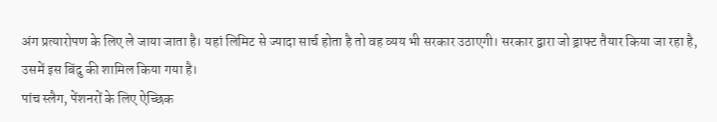अंग प्रत्यारोपण के लिए ले जाया जाता है। यहां लिमिट से ज्यादा सार्च होता है तो वह व्यय भी सरकार उठाएगी। सरकार द्वारा जो ड्राफ्ट तैयार किया जा रहा है, उसमें इस बिंदु की शामिल किया गया है।
पांच स्लैग, पेंशनरों के लिए ऐच्छिक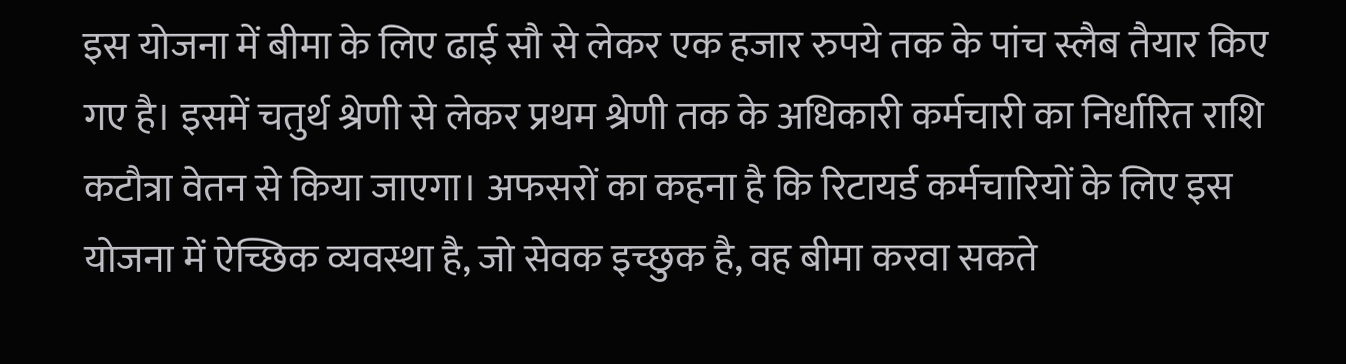इस योजना में बीमा के लिए ढाई सौ से लेकर एक हजार रुपये तक के पांच स्लैब तैयार किए गए है। इसमें चतुर्थ श्रेणी से लेकर प्रथम श्रेणी तक के अधिकारी कर्मचारी का निर्धारित राशि कटौत्रा वेतन से किया जाएगा। अफसरों का कहना है कि रिटायर्ड कर्मचारियों के लिए इस योजना में ऐच्छिक व्यवस्था है, जो सेवक इच्छुक है, वह बीमा करवा सकते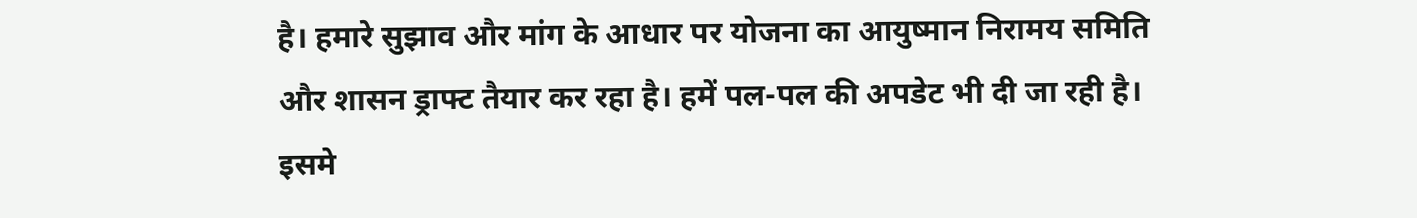है। हमारे सुझाव और मांग के आधार पर योजना का आयुष्मान निरामय समिति और शासन ड्राफ्ट तैयार कर रहा है। हमें पल-पल की अपडेट भी दी जा रही है। इसमे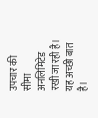उपचार की सीमा अनलिमिटेड रखी जा रही है। यह अच्छी बात है।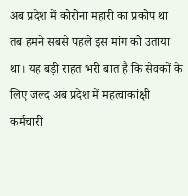अब प्रदेश में कोरोना महारी का प्रकोप था तब हमने सबसे पहले इस मांग को उताया था। यह बड़ी राहत भरी बात है कि सेवकों के लिए जल्द अब प्रदेश में महत्वाकांक्षी कर्मचारी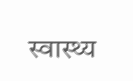स्वास्थ्य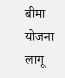बीमा योजना लागू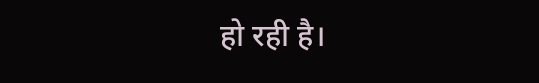हो रही है।